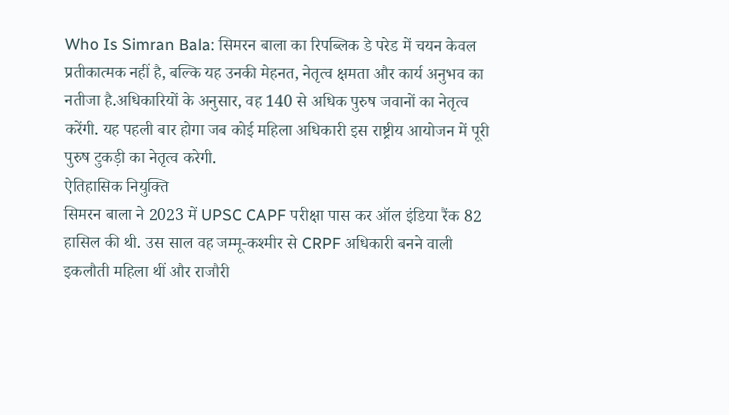Who Is Simran Bala: सिमरन बाला का रिपब्लिक डे परेड में चयन केवल प्रतीकात्मक नहीं है, बल्कि यह उनकी मेहनत, नेतृत्व क्षमता और कार्य अनुभव का नतीजा है.अधिकारियों के अनुसार, वह 140 से अधिक पुरुष जवानों का नेतृत्व करेंगी. यह पहली बार होगा जब कोई महिला अधिकारी इस राष्ट्रीय आयोजन में पूरी पुरुष टुकड़ी का नेतृत्व करेगी.
ऐतिहासिक नियुक्ति
सिमरन बाला ने 2023 में UPSC CAPF परीक्षा पास कर ऑल इंडिया रैंक 82 हासिल की थी. उस साल वह जम्मू-कश्मीर से CRPF अधिकारी बनने वाली इकलौती महिला थीं और राजौरी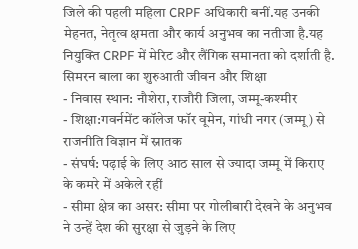जिले की पहली महिला CRPF अधिकारी बनीं.यह उनकी मेहनत, नेतृत्व क्षमता और कार्य अनुभव का नतीजा है.यह नियुक्ति CRPF में मेरिट और लैंगिक समानता को दर्शाती है.
सिमरन बाला का शुरुआती जीवन और शिक्षा
- निवास स्थान: नौशेरा, राजौरी जिला, जम्मू-कश्मीर
- शिक्षा:गवर्नमेंट कॉलेज फॉर वूमेन, गांधी नगर (जम्मू) से राजनीति विज्ञान में स्नातक
- संघर्ष: पढ़ाई के लिए आठ साल से ज्यादा जम्मू में किराए के कमरे में अकेले रहीं
- सीमा क्षेत्र का असर: सीमा पर गोलीबारी देखने के अनुभव ने उन्हें देश की सुरक्षा से जुड़ने के लिए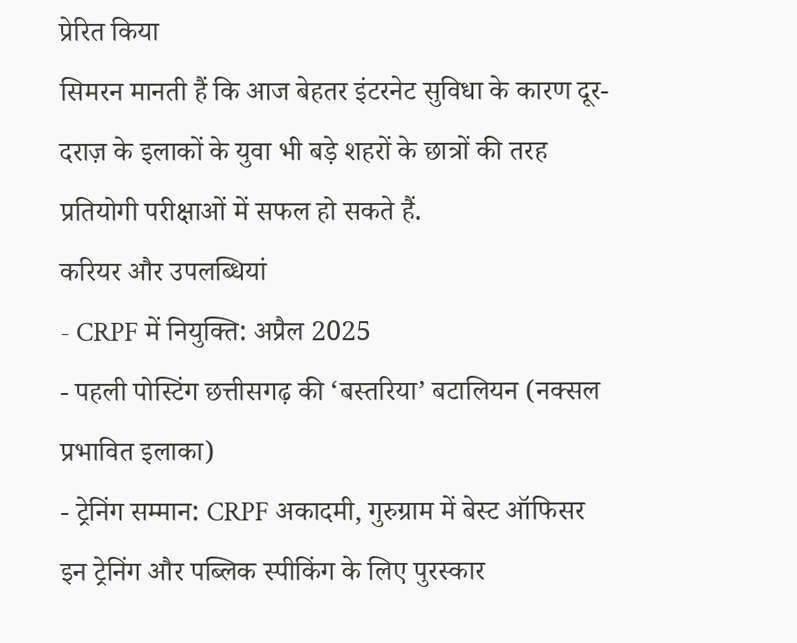प्रेरित किया
सिमरन मानती हैं कि आज बेहतर इंटरनेट सुविधा के कारण दूर-दराज़ के इलाकों के युवा भी बड़े शहरों के छात्रों की तरह प्रतियोगी परीक्षाओं में सफल हो सकते हैं.
करियर और उपलब्धियां
- CRPF में नियुक्ति: अप्रैल 2025
- पहली पोस्टिंग छत्तीसगढ़ की ‘बस्तरिया’ बटालियन (नक्सल प्रभावित इलाका)
- ट्रेनिंग सम्मान: CRPF अकादमी, गुरुग्राम में बेस्ट ऑफिसर इन ट्रेनिंग और पब्लिक स्पीकिंग के लिए पुरस्कार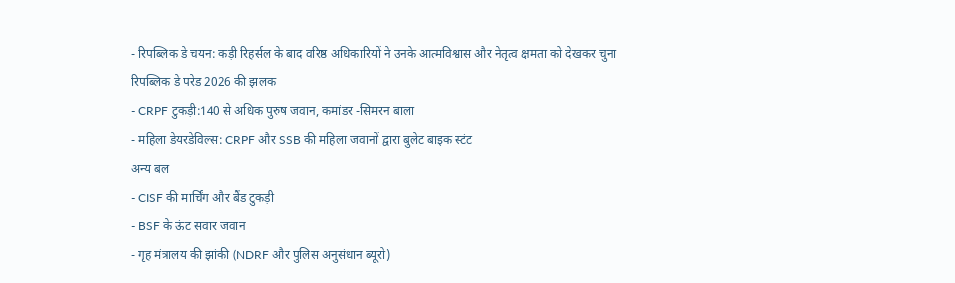- रिपब्लिक डे चयन: कड़ी रिहर्सल के बाद वरिष्ठ अधिकारियों ने उनके आत्मविश्वास और नेतृत्व क्षमता को देखकर चुना
रिपब्लिक डे परेड 2026 की झलक
- CRPF टुकड़ी:140 से अधिक पुरुष जवान, कमांडर -सिमरन बाला
- महिला डेयरडेविल्स: CRPF और SSB की महिला जवानों द्वारा बुलेट बाइक स्टंट
अन्य बल
- CISF की मार्चिंग और बैंड टुकड़ी
- BSF के ऊंट सवार जवान
- गृह मंत्रालय की झांकी (NDRF और पुलिस अनुसंधान ब्यूरो)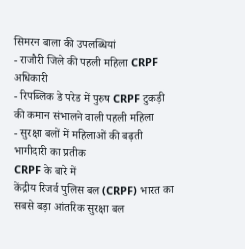सिमरन बाला की उपलब्धियां
- राजौरी जिले की पहली महिला CRPF अधिकारी
- रिपब्लिक डे परेड में पुरुष CRPF टुकड़ी की कमान संभालने वाली पहली महिला
- सुरक्षा बलों में महिलाओं की बढ़ती भागीदारी का प्रतीक
CRPF के बारे में
केंद्रीय रिजर्व पुलिस बल (CRPF) भारत का सबसे बड़ा आंतरिक सुरक्षा बल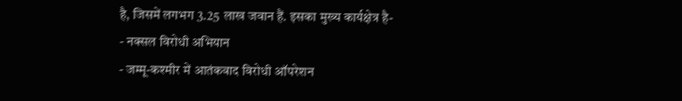है, जिसमें लगभग 3.25 लाख जवान हैं. इसका मुख्य कार्यक्षेत्र है-
- नक्सल विरोधी अभियान
- जम्मू-कश्मीर में आतंकवाद विरोधी ऑपरेशन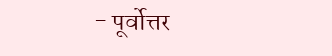- पूर्वोत्तर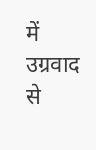में उग्रवाद से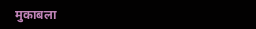मुकाबला